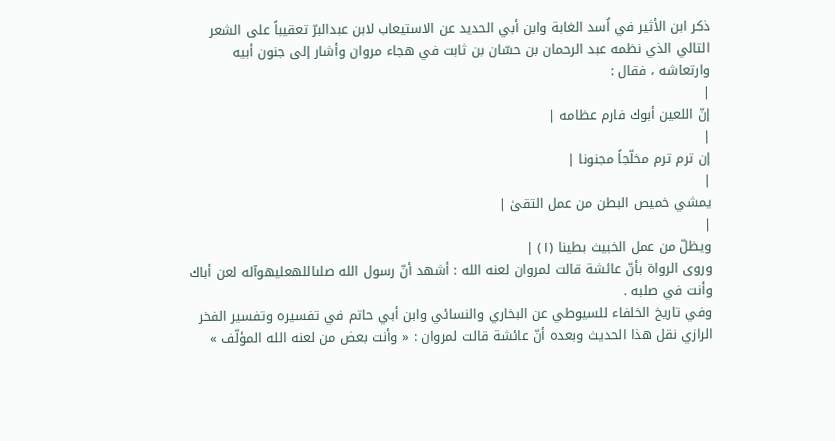ذكر ابن الأثير في اُسد الغابة وابن أبي الحديد عن الاستيعاب لابن عبدالبرّ تعقيباً على الشعر التالي الذي نظمه عبد الرحمان بن حسّان بن ثابت في هجاء مروان وأشار إلى جنون أبيه وارتعاشه ، فقال :
|
إنّ اللعين أبوك فارم عظامه |
|
إن ترم ترم مخلّجاً مجنونا |
|
يمشي خميص البطن من عمل التقىٰ |
|
ويظلّ من عمل الخبيث بطينا (١) |
وروى الرواة بأنّ عائشة قالت لمروان لعنه الله : أشهد أنّ رسول الله صلىاللهعليهوآله لعن أباك وأنت في صلبه .
وفي تاريخ الخلفاء للسيوطي عن البخاري والنسائي وابن أبي حاتم في تفسيره وتفسير الفخر الرازي نقل هذا الحديث وبعده أنّ عائشة قالت لمروان : « وأنت بعض من لعنه الله المؤلّف »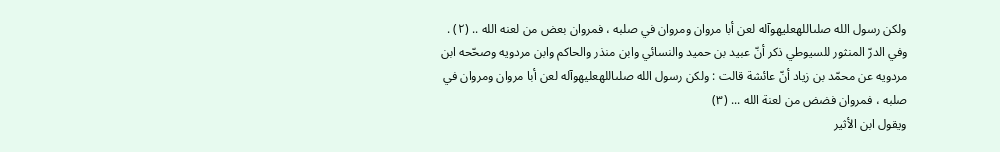ولكن رسول الله صلىاللهعليهوآله لعن أبا مروان ومروان في صلبه ، فمروان بعض من لعنه الله .. (٢) .
وفي الدرّ المنثور للسيوطي ذكر أنّ عبيد بن حميد والنسائي وابن منذر والحاكم وابن مردويه وصحّحه ابن مردويه عن محمّد بن زياد أنّ عائشة قالت : ولكن رسول الله صلىاللهعليهوآله لعن أبا مروان ومروان في صلبه ، فمروان فضض من لعنة الله ... (٣)
ويقول ابن الأثير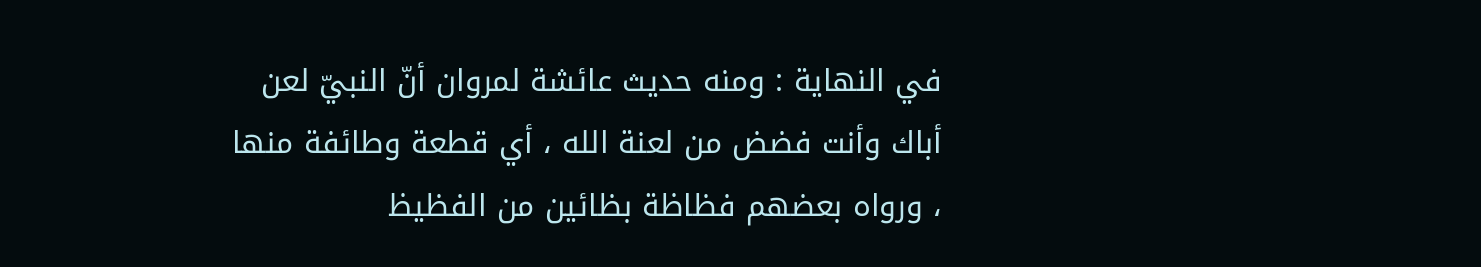في النهاية : ومنه حديث عائشة لمروان أنّ النبيّ لعن أباك وأنت فضض من لعنة الله ، أي قطعة وطائفة منها ، ورواه بعضهم فظاظة بظائين من الفظيظ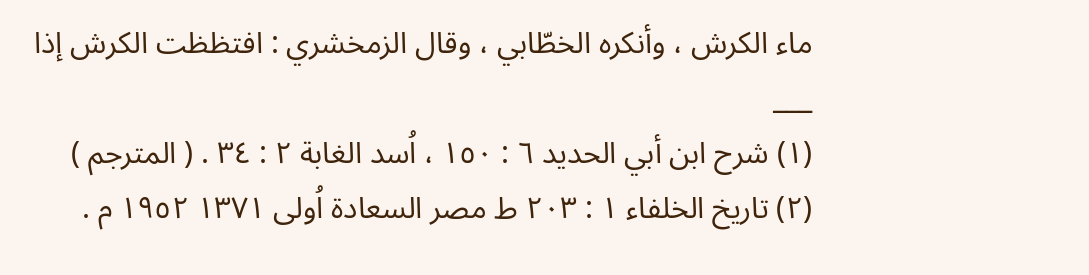ماء الكرش ، وأنكره الخطّابي ، وقال الزمخشري : افتظظت الكرش إذا
___
(١) شرح ابن أبي الحديد ٦ : ١٥٠ ، اُسد الغابة ٢ : ٣٤ . ( المترجم )
(٢) تاريخ الخلفاء ١ : ٢٠٣ ط مصر السعادة اُولى ١٣٧١ ١٩٥٢ م .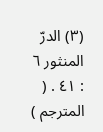(٣) الدرّ المنثور ٦ : ٤١ . ( المترجم )